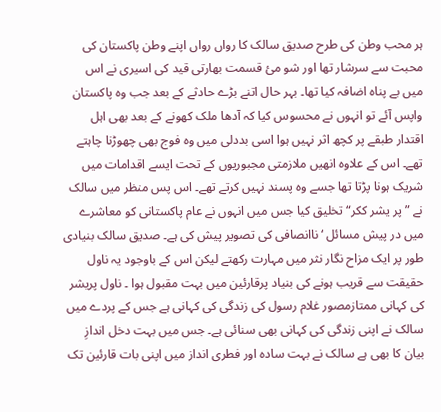ہر محب وطن کی طرح صدیق سالک کا رواں رواں اپنے وطن پاکستان کی محبت سے سرشار تھا اور شو مئ قسمت بھارتی قید کی اسیری نے اس میں بے پناہ اضافہ کیا تھا۔ بہر حال اتنے بڑے حادثے کے بعد جب وہ پاکستان واپس آئے تو انہوں نے محسوس کیا کہ آدھا ملک کھونے کے بعد بھی اہل اقتدار طبقے پر کچھ اثر نہیں ہوا اسی بددلی میں وہ فوج بھی چھوڑنا چاہتے تھے۔ اس کے علاوہ انھیں ملازمتی مجبوریوں کے تحت ایسے اقدامات میں شریک ہونا پڑتا تھا جسے وہ پسند نہیں کرتے تھے۔ اس پس منظر میں سالک نے ”پر یشر ککر“ تخلیق کیا جس میں انہوں نے عام پاکستانی کو معاشرے میں در پیش مسائل ‘ ناانصافی کی تصویر پیش کی ہے۔ صدیق سالک بنیادی طور پر ایک مزاح نگار نثر میں مہارت رکھتے لیکن اس کے باوجود یہ ناول حقیقت سے قریب ہونے کی بنیاد پرقارئین میں بہت مقبول ہوا ۔ ناول پریشر کی کہانی ممتازمصور غلام رسول کی زندگی کی کہانی ہے جس کے پردے میں سالک نے اپنی زندگی کی کہانی بھی سنائی ہے۔ جس میں بہت دخل اندازِ بیان کا بھی ہے سالک نے بہت سادہ اور فطری انداز میں اپنی بات قارئین تک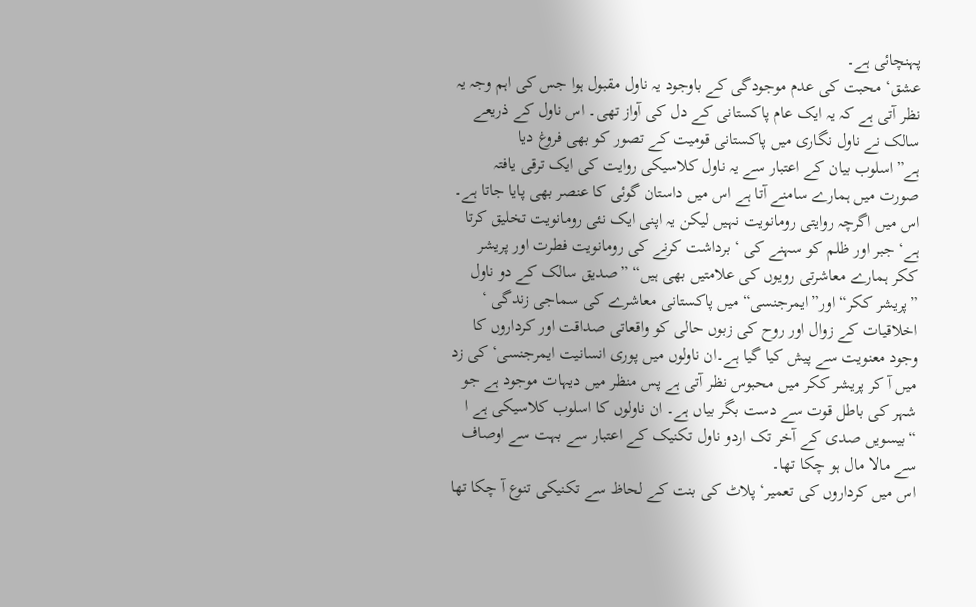پہنچائی ہے۔
عشق‘ محبت کی عدم موجودگی کے باوجود یہ ناول مقبول ہوا جس کی اہم وجہ یہ نظر آتی ہے کہ یہ ایک عام پاکستانی کے دل کی آواز تھی۔ اس ناول کے ذریعے سالک نے ناول نگاری میں پاکستانی قومیت کے تصور کو بھی فروغ دیا ہے”اسلوب بیان کے اعتبار سے یہ ناول کلاسیکی روایت کی ایک ترقی یافتہ صورت میں ہمارے سامنے آتا ہے اس میں داستان گوئی کا عنصر بھی پایا جاتا ہے۔ اس میں اگرچہ روایتی رومانویت نہیں لیکن یہ اپنی ایک نئی رومانویت تخلیق کرتا ہے‘ جبر اور ظلم کو سہنے کی ‘ برداشت کرنے کی رومانویت فطرت اور پریشر ککر ہمارے معاشرتی رویوں کی علامتیں بھی ہیں“ ”صدیق سالک کے دو ناول ”پریشر ککر“ اور”ایمرجنسی“ میں پاکستانی معاشرے کی سماجی زندگی ‘ اخلاقیات کے زوال اور روح کی زبوں حالی کو واقعاتی صداقت اور کرداروں کا وجود معنویت سے پیش کیا گیا ہے۔ان ناولوں میں پوری انسانیت ایمرجنسی‘ کی زد میں آ کر پریشر ککر میں محبوس نظر آتی ہے پس منظر میں دیہات موجود ہے جو شہر کی باطل قوت سے دست بگر بیاں ہے۔ ان ناولوں کا اسلوب کلاسیکی ہے ا “بیسویں صدی کے آخر تک اردو ناول تکنیک کے اعتبار سے بہت سے اوصاف سے مالا مال ہو چکا تھا۔
اس میں کرداروں کی تعمیر‘ پلاٹ کی بنت کے لحاظ سے تکنیکی تنوع آ چکا تھا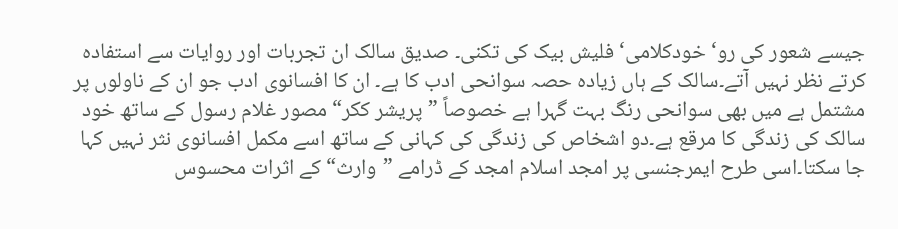جیسے شعور کی رو‘ خودکلامی‘ فلیش بیک کی تکنی۔ صدیق سالک ان تجربات اور روایات سے استفادہ کرتے نظر نہیں آتے۔سالک کے ہاں زیادہ حصہ سوانحی ادب کا ہے۔ ان کا افسانوی ادب جو ان کے ناولوں پر مشتمل ہے میں بھی سوانحی رنگ بہت گہرا ہے خصوصاً ”پریشر ککر“ مصور غلام رسول کے ساتھ خود سالک کی زندگی کا مرقع ہے۔دو اشخاص کی زندگی کی کہانی کے ساتھ اسے مکمل افسانوی نثر نہیں کہا جا سکتا۔اسی طرح ایمرجنسی پر امجد اسلام امجد کے ڈرامے ”وارث“ کے اثرات محسوس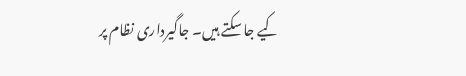کیے جا سکتے ہیں۔ جاگیرداری نظام پر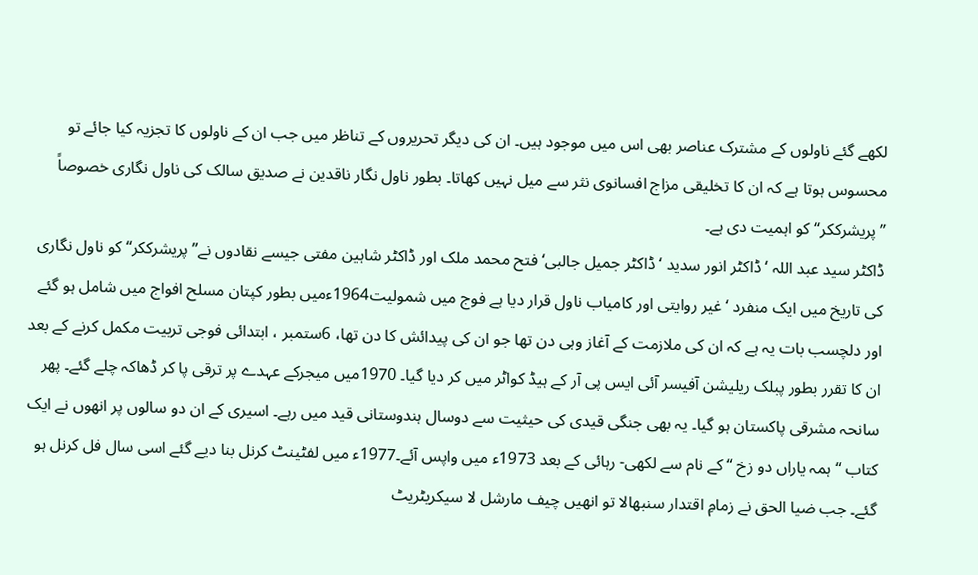لکھے گئے ناولوں کے مشترک عناصر بھی اس میں موجود ہیں۔ ان کی دیگر تحریروں کے تناظر میں جب ان کے ناولوں کا تجزیہ کیا جائے تو محسوس ہوتا ہے کہ ان کا تخلیقی مزاج افسانوی نثر سے میل نہیں کھاتا۔ بطور ناول نگار ناقدین نے صدیق سالک کی ناول نگاری خصوصاً ”پریشرککر“ کو اہمیت دی ہے۔
ڈاکٹر سید عبد اللہ ‘ ڈاکٹر انور سدید ‘ ڈاکٹر جمیل جالبی‘ فتح محمد ملک اور ڈاکٹر شاہین مفتی جیسے نقادوں نے”پریشرککر“ کو ناول نگاری کی تاریخ میں ایک منفرد ‘غیر روایتی اور کامیاب ناول قرار دیا ہے فوج میں شمولیت1964ءمیں بطور کپتان مسلح افواج میں شامل ہو گئے اور دلچسب بات یہ ہے کہ ان کی ملازمت کے آغاز وہی دن تھا جو ان کی پیدائش کا دن تھا، 6ستمبر ، ابتدائی فوجی تربیت مکمل کرنے کے بعد ان کا تقرر بطور پبلک ریلیشن آفیسر آئی ایس پی آر کے ہیڈ کواٹر میں کر دیا گیا۔ 1970میں میجرکے عہدے پر ترقی پا کر ڈھاکہ چلے گئے۔ پھر سانحہ مشرقی پاکستان ہو گیا۔ یہ بھی جنگی قیدی کی حیثیت سے دوسال ہندوستانی قید میں رہے۔ اسیری کے ان دو سالوں پر انھوں نے ایک کتاب “ہمہ یاراں دو زخ “ کے نام سے لکھی- رہائی کے بعد 1973ء میں واپس آئے۔1977ء میں لفٹینٹ کرنل بنا دیے گئے اسی سال فل کرنل ہو گئے۔ جب ضیا الحق نے زمامِ اقتدار سنبھالا تو انھیں چیف مارشل لا سیکریٹریٹ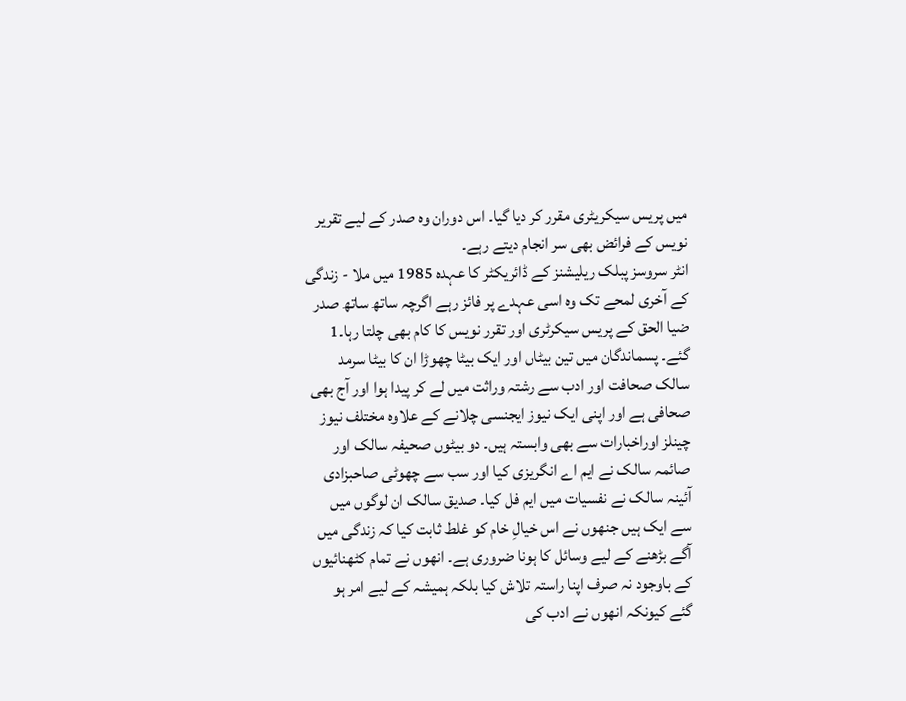میں پریس سیکریٹری مقرر کر دیا گیا۔ اس دوران وہ صدر کے لیے تقریر نویس کے فرائض بھی سر انجام دیتے رہے۔
انٹر سروسز پبلک ریلیشنز کے ڈائریکٹر کا عہدہ 1985 میں ملا - زندگی کے آخری لمحے تک وہ اسی عہدے پر فائز رہے اگرچہ ساتھ ساتھ صدر ضیا الحق کے پریس سیکرٹری اور تقرر نویس کا کام بھی چلتا رہا۔1 گئے۔ پسماندگان میں تین بیٹاں اور ایک بیٹا چھوڑا ان کا بیٹا سرمد سالک صحافت اور ادب سے رشتہ وراثت میں لے کر پیدا ہوا اور آج بھی صحافی ہے اور اپنی ایک نیوز ایجنسی چلانے کے علاوہ مختلف نیوز چینلز اوراخبارات سے بھی وابستہ ہیں۔ دو بیٹوں صحیفہ سالک اور صائمہ سالک نے ایم اے انگریزی کیا اور سب سے چھوٹی صاحبزادی آئینہ سالک نے نفسیات میں ایم فل کیا۔ صدیق سالک ان لوگوں میں سے ایک ہیں جنھوں نے اس خیالِ خام کو غلط ثابت کیا کہ زندگی میں آگے بڑھنے کے لیے وسائل کا ہونا ضروری ہے۔ انھوں نے تمام کٹھنائیوں کے باوجود نہ صرف اپنا راستہ تلاش کیا بلکہ ہمیشہ کے لیے امر ہو گئے کیونکہ انھوں نے ادب کی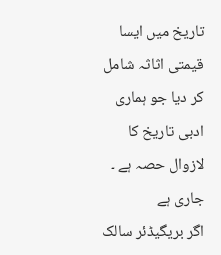تاریخ میں ایسا قیمتی اثاثہ شامل کر دیا جو ہماری ادبی تاریخ کا لازوال حصہ ہے ۔
جاری ہے
اگر بریگیڈئر سالک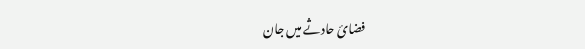فضائ حادثے میں جان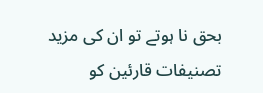بحق نا ہوتے تو ان کی مزید تصنیفات قارئین کو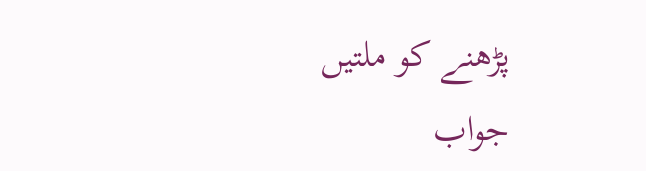پڑھنے کو ملتیں
جواب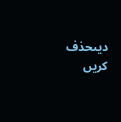دیںحذف کریں